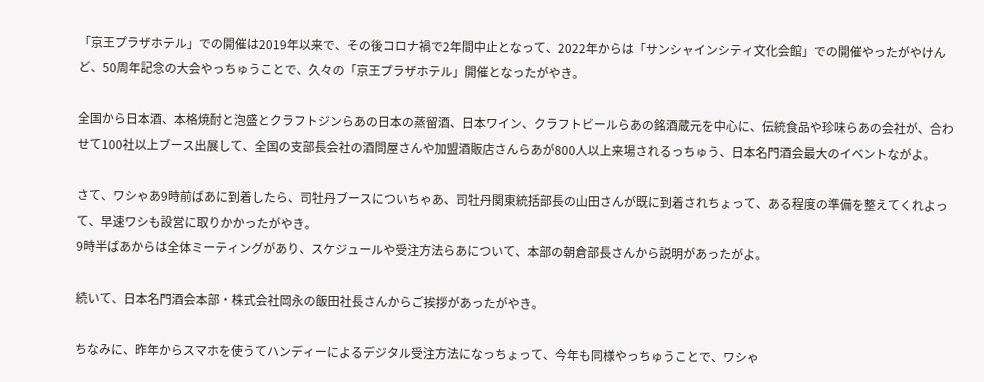「京王プラザホテル」での開催は2019年以来で、その後コロナ禍で2年間中止となって、2022年からは「サンシャインシティ文化会館」での開催やったがやけんど、50周年記念の大会やっちゅうことで、久々の「京王プラザホテル」開催となったがやき。

全国から日本酒、本格焼酎と泡盛とクラフトジンらあの日本の蒸留酒、日本ワイン、クラフトビールらあの銘酒蔵元を中心に、伝統食品や珍味らあの会社が、合わせて100社以上ブース出展して、全国の支部長会社の酒問屋さんや加盟酒販店さんらあが800人以上来場されるっちゅう、日本名門酒会最大のイベントながよ。

さて、ワシゃあ9時前ばあに到着したら、司牡丹ブースについちゃあ、司牡丹関東統括部長の山田さんが既に到着されちょって、ある程度の準備を整えてくれよって、早速ワシも設営に取りかかったがやき。
9時半ばあからは全体ミーティングがあり、スケジュールや受注方法らあについて、本部の朝倉部長さんから説明があったがよ。

続いて、日本名門酒会本部・株式会社岡永の飯田社長さんからご挨拶があったがやき。

ちなみに、昨年からスマホを使うてハンディーによるデジタル受注方法になっちょって、今年も同様やっちゅうことで、ワシゃ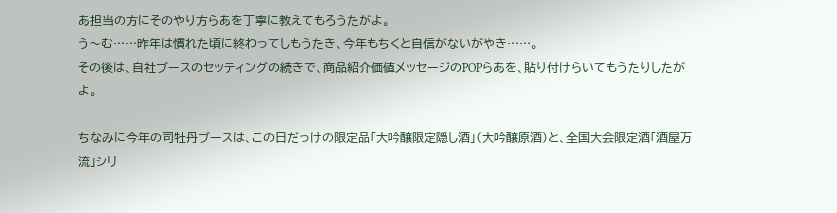あ担当の方にそのやり方らあを丁寧に教えてもろうたがよ。
う〜む……昨年は慣れた頃に終わってしもうたき、今年もちくと自信がないがやき……。
その後は、自社ブースのセッティングの続きで、商品紹介価値メッセージのPOPらあを、貼り付けらいてもうたりしたがよ。

ちなみに今年の司牡丹ブースは、この日だっけの限定品「大吟醸限定隠し酒」(大吟醸原酒)と、全国大会限定酒「酒屋万流」シリ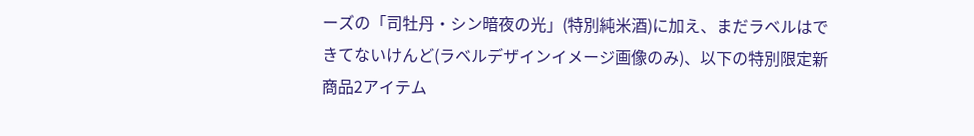ーズの「司牡丹・シン暗夜の光」(特別純米酒)に加え、まだラベルはできてないけんど(ラベルデザインイメージ画像のみ)、以下の特別限定新商品2アイテム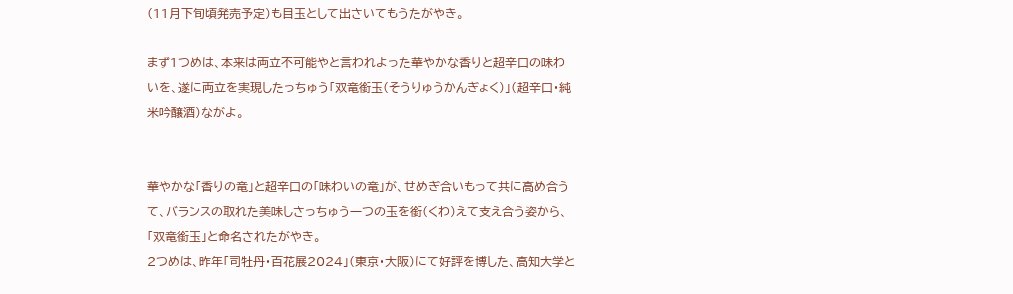(11月下旬頃発売予定)も目玉として出さいてもうたがやき。

まず1つめは、本来は両立不可能やと言われよった華やかな香りと超辛口の味わいを、遂に両立を実現したっちゅう「双竜銜玉(そうりゅうかんぎょく)」(超辛口・純米吟醸酒)ながよ。


華やかな「香りの竜」と超辛口の「味わいの竜」が、せめぎ合いもって共に高め合うて、バランスの取れた美味しさっちゅう一つの玉を銜(くわ)えて支え合う姿から、「双竜銜玉」と命名されたがやき。
2つめは、昨年「司牡丹・百花展2024」(東京・大阪)にて好評を博した、高知大学と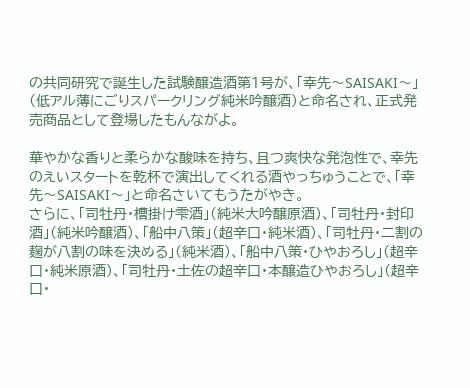の共同研究で誕生した試験醸造酒第1号が、「幸先〜SAISAKI〜」(低アル薄にごりスパークリング純米吟醸酒)と命名され、正式発売商品として登場したもんながよ。

華やかな香りと柔らかな酸味を持ち、且つ爽快な発泡性で、幸先のえいスタートを乾杯で演出してくれる酒やっちゅうことで、「幸先〜SAISAKI〜」と命名さいてもうたがやき。
さらに、「司牡丹・槽掛け雫酒」(純米大吟醸原酒)、「司牡丹・封印酒」(純米吟醸酒)、「船中八策」(超辛口・純米酒)、「司牡丹・二割の麹が八割の味を決める」(純米酒)、「船中八策・ひやおろし」(超辛口・純米原酒)、「司牡丹・土佐の超辛口・本醸造ひやおろし」(超辛口・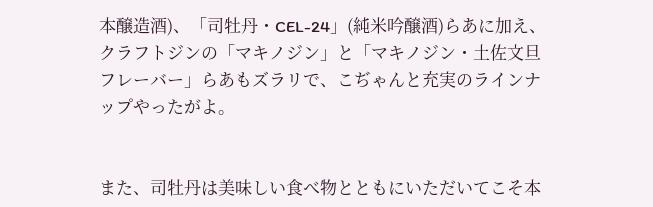本醸造酒)、「司牡丹・CEL-24」(純米吟醸酒)らあに加え、クラフトジンの「マキノジン」と「マキノジン・土佐文旦フレーバー」らあもズラリで、こぢゃんと充実のラインナップやったがよ。


また、司牡丹は美味しい食べ物とともにいただいてこそ本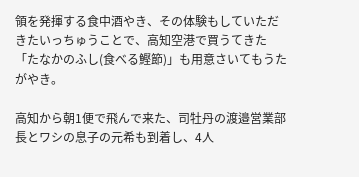領を発揮する食中酒やき、その体験もしていただきたいっちゅうことで、高知空港で買うてきた「たなかのふし(食べる鰹節)」も用意さいてもうたがやき。

高知から朝1便で飛んで来た、司牡丹の渡邉営業部長とワシの息子の元希も到着し、4人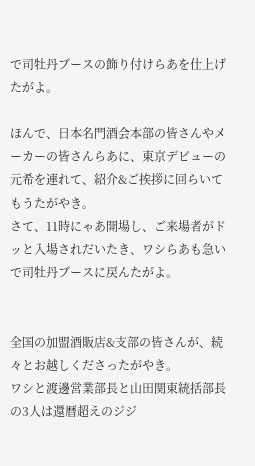で司牡丹ブースの飾り付けらあを仕上げたがよ。

ほんで、日本名門酒会本部の皆さんやメーカーの皆さんらあに、東京デビューの元希を連れて、紹介&ご挨拶に回らいてもうたがやき。
さて、11時にゃあ開場し、ご来場者がドッと入場されだいたき、ワシらあも急いで司牡丹ブースに戻んたがよ。


全国の加盟酒販店&支部の皆さんが、続々とお越しくださったがやき。
ワシと渡邊営業部長と山田関東統括部長の3人は還暦超えのジジ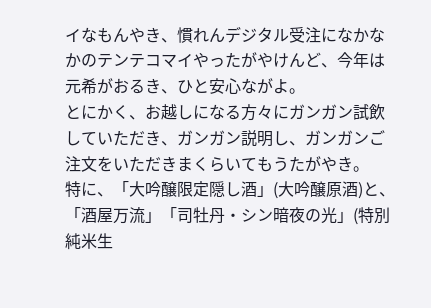イなもんやき、慣れんデジタル受注になかなかのテンテコマイやったがやけんど、今年は元希がおるき、ひと安心ながよ。
とにかく、お越しになる方々にガンガン試飲していただき、ガンガン説明し、ガンガンご注文をいただきまくらいてもうたがやき。
特に、「大吟醸限定隠し酒」(大吟醸原酒)と、「酒屋万流」「司牡丹・シン暗夜の光」(特別純米生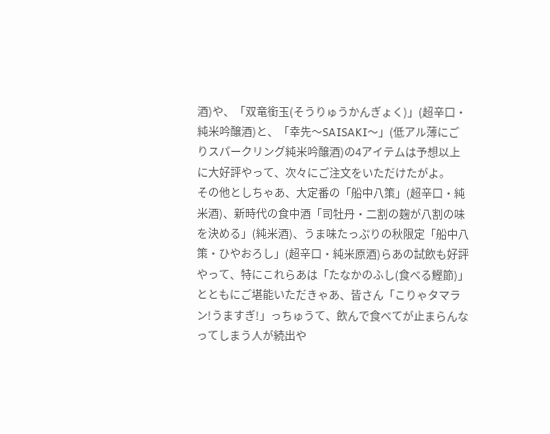酒)や、「双竜銜玉(そうりゅうかんぎょく)」(超辛口・純米吟醸酒)と、「幸先〜SAISAKI〜」(低アル薄にごりスパークリング純米吟醸酒)の4アイテムは予想以上に大好評やって、次々にご注文をいただけたがよ。
その他としちゃあ、大定番の「船中八策」(超辛口・純米酒)、新時代の食中酒「司牡丹・二割の麹が八割の味を決める」(純米酒)、うま味たっぷりの秋限定「船中八策・ひやおろし」(超辛口・純米原酒)らあの試飲も好評やって、特にこれらあは「たなかのふし(食べる鰹節)」とともにご堪能いただきゃあ、皆さん「こりゃタマラン!うますぎ!」っちゅうて、飲んで食べてが止まらんなってしまう人が続出や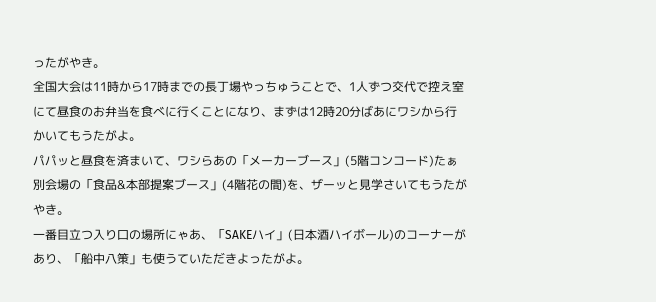ったがやき。
全国大会は11時から17時までの長丁場やっちゅうことで、1人ずつ交代で控え室にて昼食のお弁当を食べに行くことになり、まずは12時20分ばあにワシから行かいてもうたがよ。
パパッと昼食を済まいて、ワシらあの「メーカーブース」(5階コンコード)たぁ別会場の「食品&本部提案ブース」(4階花の間)を、ザーッと見学さいてもうたがやき。
一番目立つ入り口の場所にゃあ、「SAKEハイ」(日本酒ハイボール)のコーナーがあり、「船中八策」も使うていただきよったがよ。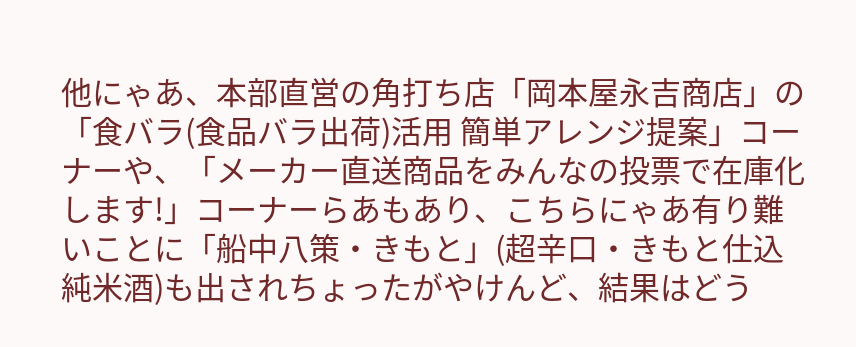他にゃあ、本部直営の角打ち店「岡本屋永吉商店」の「食バラ(食品バラ出荷)活用 簡単アレンジ提案」コーナーや、「メーカー直送商品をみんなの投票で在庫化します!」コーナーらあもあり、こちらにゃあ有り難いことに「船中八策・きもと」(超辛口・きもと仕込純米酒)も出されちょったがやけんど、結果はどう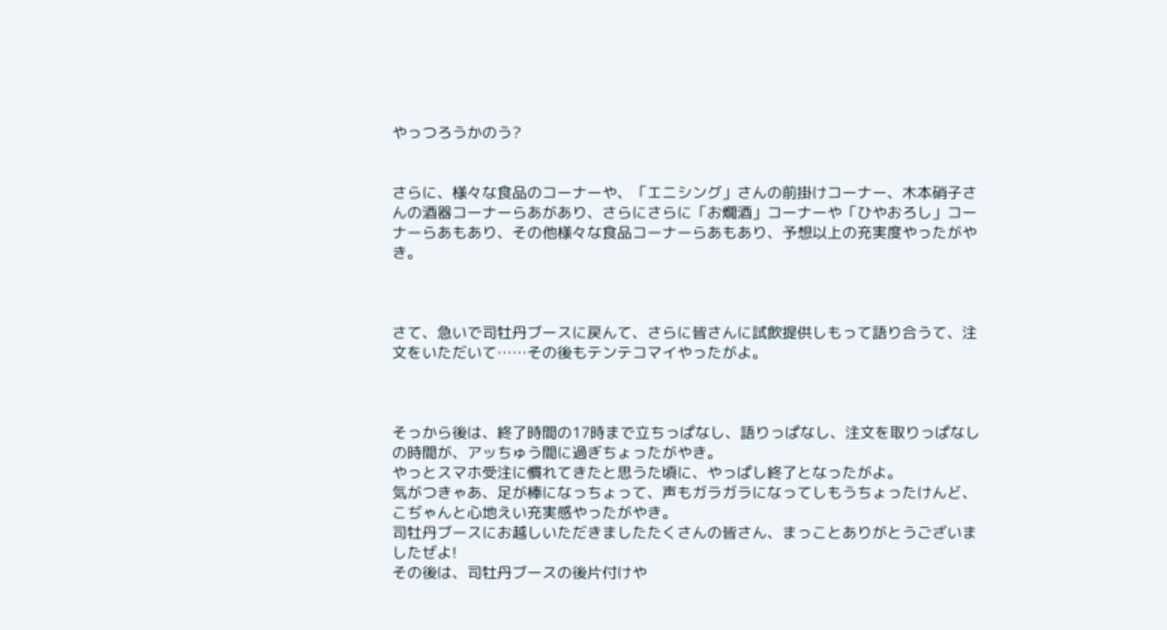やっつろうかのう?


さらに、様々な食品のコーナーや、「エニシング」さんの前掛けコーナー、木本硝子さんの酒器コーナーらあがあり、さらにさらに「お燗酒」コーナーや「ひやおろし」コーナーらあもあり、その他様々な食品コーナーらあもあり、予想以上の充実度やったがやき。



さて、急いで司牡丹ブースに戻んて、さらに皆さんに試飲提供しもって語り合うて、注文をいただいて……その後もテンテコマイやったがよ。



そっから後は、終了時間の17時まで立ちっぱなし、語りっぱなし、注文を取りっぱなしの時間が、アッちゅう間に過ぎちょったがやき。
やっとスマホ受注に慣れてきたと思うた頃に、やっぱし終了となったがよ。
気がつきゃあ、足が棒になっちょって、声もガラガラになってしもうちょったけんど、こぢゃんと心地えい充実感やったがやき。
司牡丹ブースにお越しいただきましたたくさんの皆さん、まっことありがとうございましたぜよ!
その後は、司牡丹ブースの後片付けや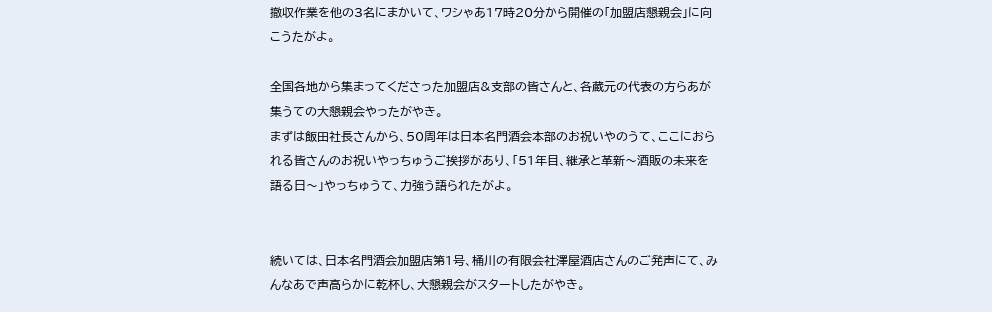撤収作業を他の3名にまかいて、ワシゃあ17時20分から開催の「加盟店懇親会」に向こうたがよ。

全国各地から集まってくださった加盟店&支部の皆さんと、各蔵元の代表の方らあが集うての大懇親会やったがやき。
まずは飯田社長さんから、50周年は日本名門酒会本部のお祝いやのうて、ここにおられる皆さんのお祝いやっちゅうご挨拶があり、「51年目、継承と革新〜酒販の未来を語る日〜」やっちゅうて、力強う語られたがよ。


続いては、日本名門酒会加盟店第1号、桶川の有限会社澤屋酒店さんのご発声にて、みんなあで声高らかに乾杯し、大懇親会がスタートしたがやき。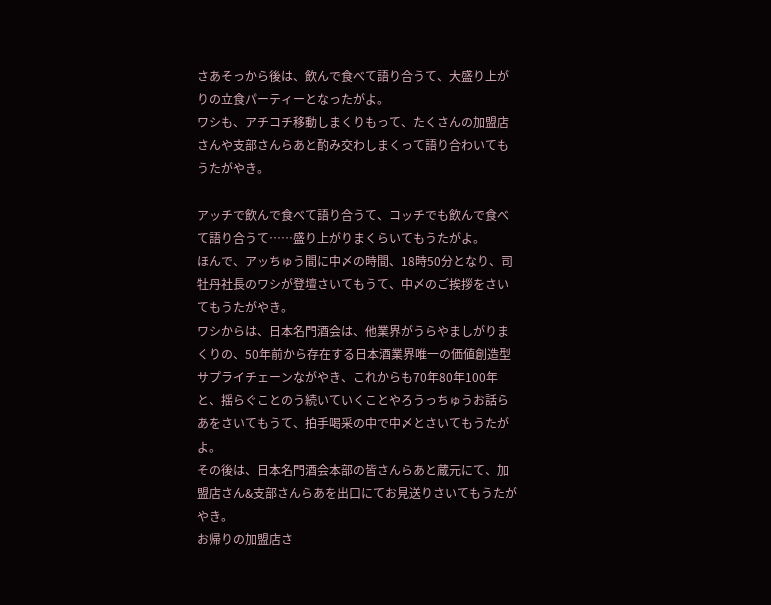さあそっから後は、飲んで食べて語り合うて、大盛り上がりの立食パーティーとなったがよ。
ワシも、アチコチ移動しまくりもって、たくさんの加盟店さんや支部さんらあと酌み交わしまくって語り合わいてもうたがやき。

アッチで飲んで食べて語り合うて、コッチでも飲んで食べて語り合うて……盛り上がりまくらいてもうたがよ。
ほんで、アッちゅう間に中〆の時間、18時50分となり、司牡丹社長のワシが登壇さいてもうて、中〆のご挨拶をさいてもうたがやき。
ワシからは、日本名門酒会は、他業界がうらやましがりまくりの、50年前から存在する日本酒業界唯一の価値創造型サプライチェーンながやき、これからも70年80年100年と、揺らぐことのう続いていくことやろうっちゅうお話らあをさいてもうて、拍手喝采の中で中〆とさいてもうたがよ。
その後は、日本名門酒会本部の皆さんらあと蔵元にて、加盟店さん&支部さんらあを出口にてお見送りさいてもうたがやき。
お帰りの加盟店さ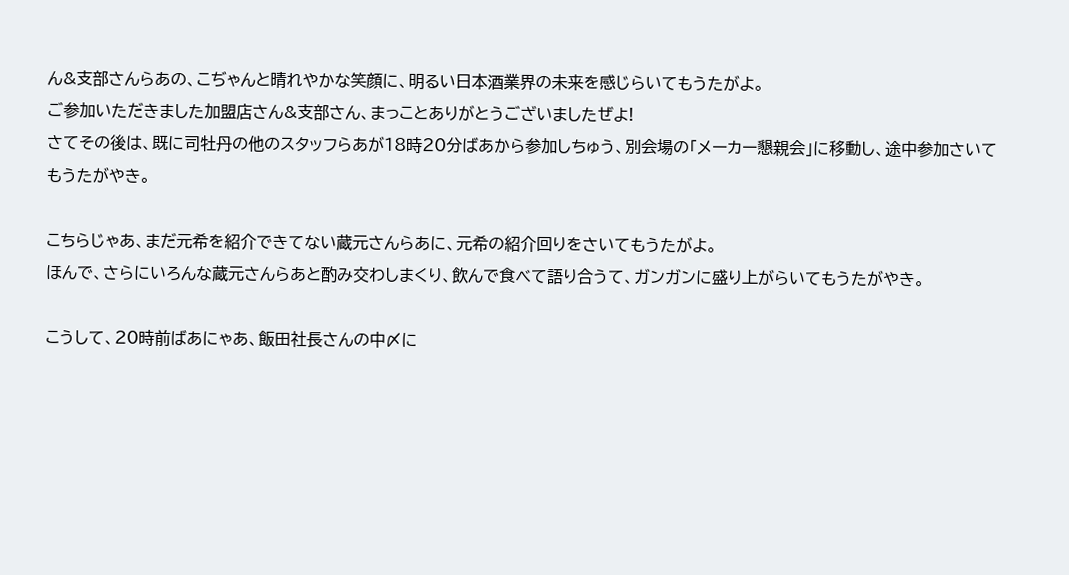ん&支部さんらあの、こぢゃんと晴れやかな笑顔に、明るい日本酒業界の未来を感じらいてもうたがよ。
ご参加いただきました加盟店さん&支部さん、まっことありがとうございましたぜよ!
さてその後は、既に司牡丹の他のスタッフらあが18時20分ばあから参加しちゅう、別会場の「メーカー懇親会」に移動し、途中参加さいてもうたがやき。

こちらじゃあ、まだ元希を紹介できてない蔵元さんらあに、元希の紹介回りをさいてもうたがよ。
ほんで、さらにいろんな蔵元さんらあと酌み交わしまくり、飲んで食べて語り合うて、ガンガンに盛り上がらいてもうたがやき。

こうして、20時前ばあにゃあ、飯田社長さんの中〆に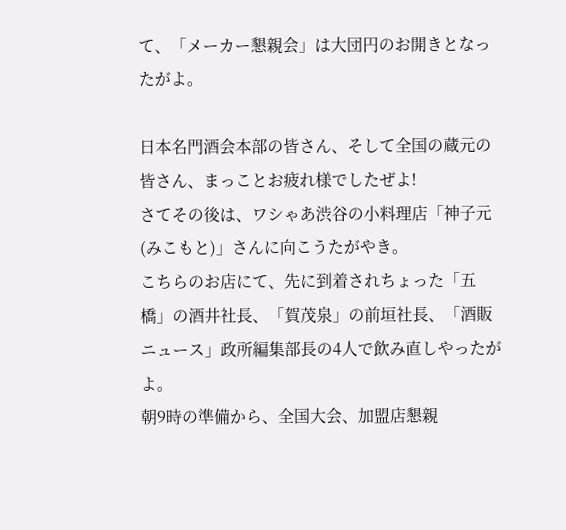て、「メーカー懇親会」は大団円のお開きとなったがよ。

日本名門酒会本部の皆さん、そして全国の蔵元の皆さん、まっことお疲れ様でしたぜよ!
さてその後は、ワシゃあ渋谷の小料理店「神子元(みこもと)」さんに向こうたがやき。
こちらのお店にて、先に到着されちょった「五橋」の酒井社長、「賀茂泉」の前垣社長、「酒販ニュース」政所編集部長の4人で飲み直しやったがよ。
朝9時の準備から、全国大会、加盟店懇親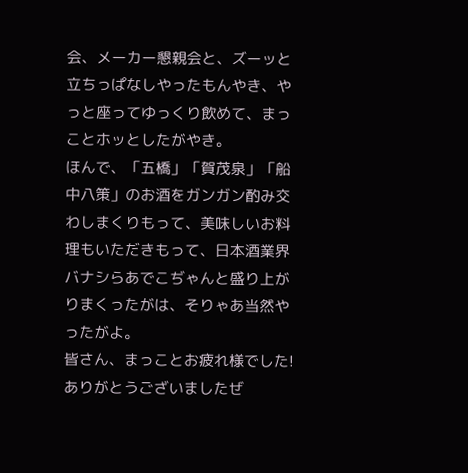会、メーカー懇親会と、ズーッと立ちっぱなしやったもんやき、やっと座ってゆっくり飲めて、まっことホッとしたがやき。
ほんで、「五橋」「賀茂泉」「船中八策」のお酒をガンガン酌み交わしまくりもって、美味しいお料理もいただきもって、日本酒業界バナシらあでこぢゃんと盛り上がりまくったがは、そりゃあ当然やったがよ。
皆さん、まっことお疲れ様でした!ありがとうございましたぜ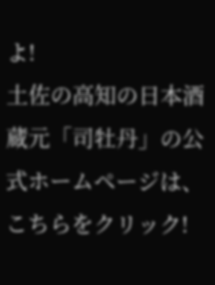よ!
土佐の高知の日本酒蔵元「司牡丹」の公式ホームページは、こちらをクリック!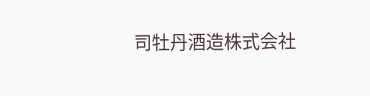司牡丹酒造株式会社